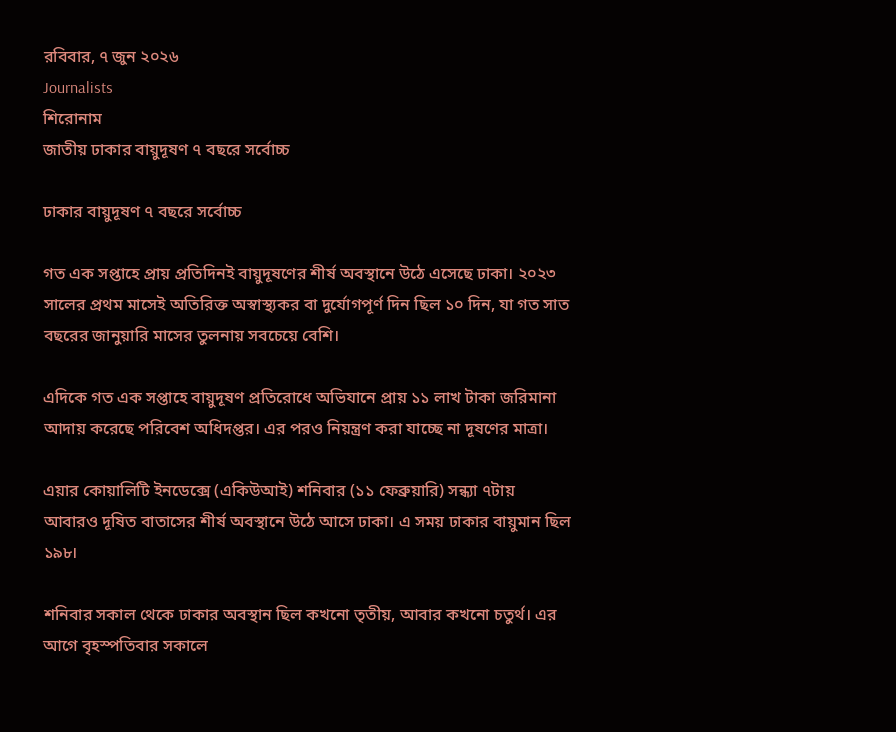রবিবার, ৭ জুন ২০২৬
Journalists
শিরোনাম
জাতীয় ঢাকার বায়ুদূষণ ৭ বছরে সর্বোচ্চ

ঢাকার বায়ুদূষণ ৭ বছরে সর্বোচ্চ

গত এক সপ্তাহে প্রায় প্রতিদিনই বায়ুদূষণের শীর্ষ অবস্থানে উঠে এসেছে ঢাকা। ২০২৩ সালের প্রথম মাসেই অতিরিক্ত অস্বাস্থ্যকর বা দুর্যোগপূর্ণ দিন ছিল ১০ দিন, যা গত সাত বছরের জানুয়ারি মাসের তুলনায় সবচেয়ে বেশি।

এদিকে গত এক সপ্তাহে বায়ুদূষণ প্রতিরোধে অভিযানে প্রায় ১১ লাখ টাকা জরিমানা আদায় করেছে পরিবেশ অধিদপ্তর। এর পরও নিয়ন্ত্রণ করা যাচ্ছে না দূষণের মাত্রা।

এয়ার কোয়ালিটি ইনডেক্সে (একিউআই) শনিবার (১১ ফেব্রুয়ারি) সন্ধ্যা ৭টায় আবারও দূষিত বাতাসের শীর্ষ অবস্থানে উঠে আসে ঢাকা। এ সময় ঢাকার বায়ুমান ছিল ১৯৮।

শনিবার সকাল থেকে ঢাকার অবস্থান ছিল কখনো তৃতীয়, আবার কখনো চতুর্থ। এর আগে বৃহস্পতিবার সকালে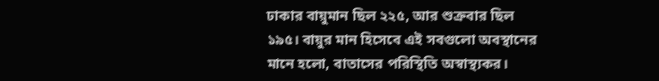ঢাকার বায়ুমান ছিল ২২৫, আর শুক্রবার ছিল ১৯৫। বায়ুর মান হিসেবে এই সবগুলো অবস্থানের মানে হলো, বাতাসের পরিস্থিতি অস্বাস্থ্যকর।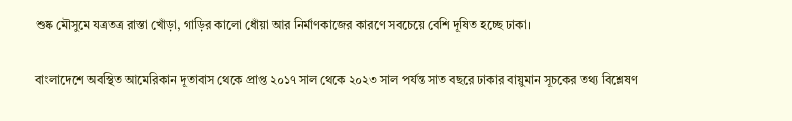শুষ্ক মৌসুমে যত্রতত্র রাস্তা খোঁড়া, গাড়ির কালো ধোঁয়া আর নির্মাণকাজের কারণে সবচেয়ে বেশি দূষিত হচ্ছে ঢাকা।

বাংলাদেশে অবস্থিত আমেরিকান দূতাবাস থেকে প্রাপ্ত ২০১৭ সাল থেকে ২০২৩ সাল পর্যন্ত সাত বছরে ঢাকার বায়ুমান সূচকের তথ্য বিশ্লেষণ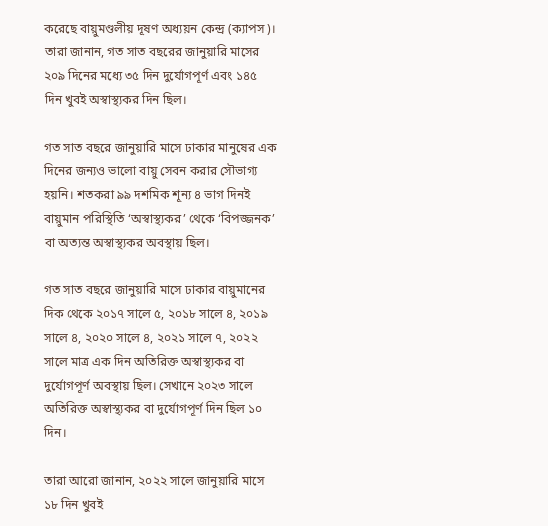করেছে বায়ুমণ্ডলীয় দূষণ অধ্যয়ন কেন্দ্র (ক্যাপস)। তারা জানান, গত সাত বছরের জানুয়ারি মাসের ২০৯ দিনের মধ্যে ৩৫ দিন দুর্যোগপূর্ণ এবং ১৪৫ দিন খুবই অস্বাস্থ্যকর দিন ছিল।

গত সাত বছরে জানুয়ারি মাসে ঢাকার মানুষের এক দিনের জন্যও ভালো বায়ু সেবন করার সৌভাগ্য হয়নি। শতকরা ৯৯ দশমিক শূন্য ৪ ভাগ দিনই বায়ুমান পরিস্থিতি ‘অস্বাস্থ্যকর’ থেকে ‘বিপজ্জনক’ বা অত্যন্ত অস্বাস্থ্যকর অবস্থায় ছিল।

গত সাত বছরে জানুয়ারি মাসে ঢাকার বায়ুমানের দিক থেকে ২০১৭ সালে ৫, ২০১৮ সালে ৪, ২০১৯ সালে ৪, ২০২০ সালে ৪, ২০২১ সালে ৭, ২০২২ সালে মাত্র এক দিন অতিরিক্ত অস্বাস্থ্যকর বা দুর্যোগপূর্ণ অবস্থায় ছিল। সেখানে ২০২৩ সালে অতিরিক্ত অস্বাস্থ্যকর বা দুর্যোগপূর্ণ দিন ছিল ১০ দিন।

তারা আরো জানান, ২০২২ সালে জানুয়ারি মাসে ১৮ দিন খুবই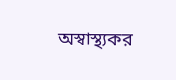অস্বাস্থ্যকর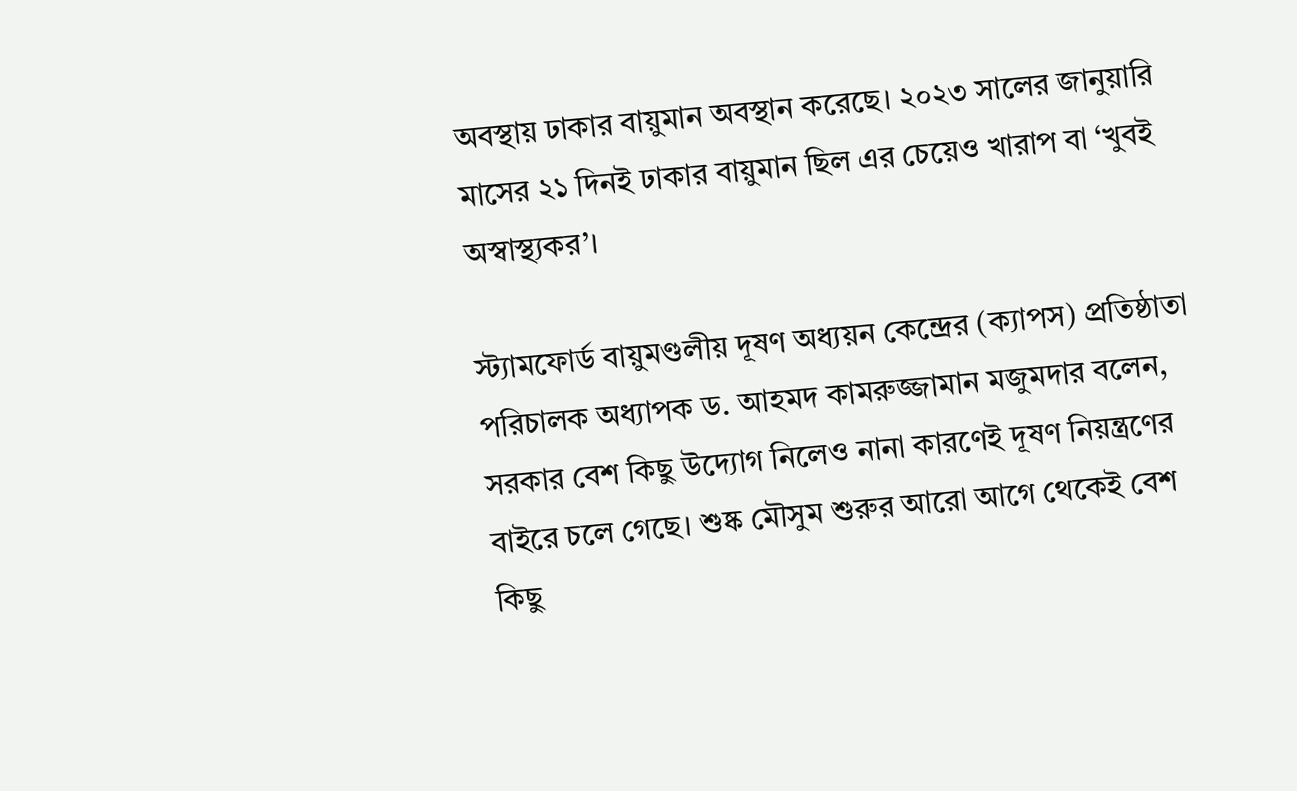অবস্থায় ঢাকার বায়ুমান অবস্থান করেছে। ২০২৩ সালের জানুয়ারি মাসের ২১ দিনই ঢাকার বায়ুমান ছিল এর চেয়েও খারাপ বা ‘খুবই অস্বাস্থ্যকর’।

স্ট্যামফোর্ড বায়ুমণ্ডলীয় দূষণ অধ্যয়ন কেন্দ্রের (ক্যাপস) প্রতিষ্ঠাতা পরিচালক অধ্যাপক ড. আহমদ কামরুজ্জামান মজুমদার বলেন, সরকার বেশ কিছু উদ্যোগ নিলেও নানা কারণেই দূষণ নিয়ন্ত্রণের বাইরে চলে গেছে। শুষ্ক মৌসুম শুরুর আরো আগে থেকেই বেশ কিছু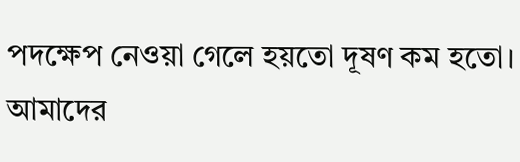পদক্ষেপ নেওয়া গেলে হয়তো দূষণ কম হতো। আমাদের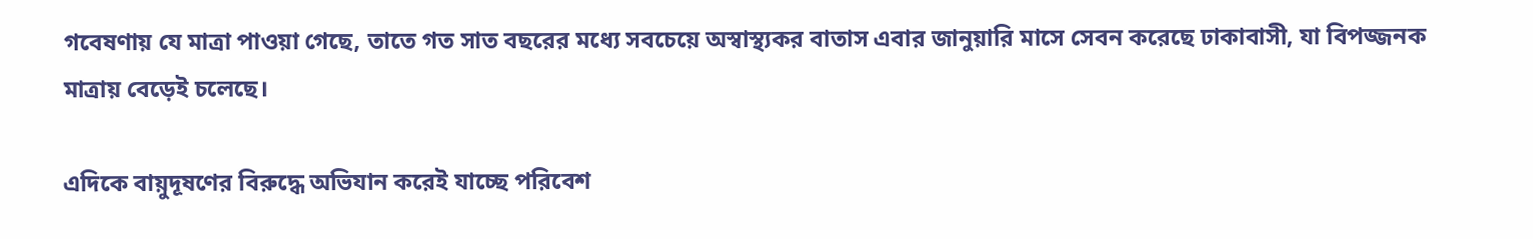গবেষণায় যে মাত্রা পাওয়া গেছে, তাতে গত সাত বছরের মধ্যে সবচেয়ে অস্বাস্থ্যকর বাতাস এবার জানুয়ারি মাসে সেবন করেছে ঢাকাবাসী, যা বিপজ্জনক মাত্রায় বেড়েই চলেছে।

এদিকে বায়ুদূষণের বিরুদ্ধে অভিযান করেই যাচ্ছে পরিবেশ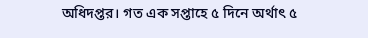অধিদপ্তর। গত এক সপ্তাহে ৫ দিনে অর্থাৎ ৫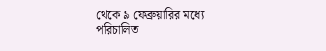থেকে ৯ ফেব্রুয়ারির মধ্যে পরিচালিত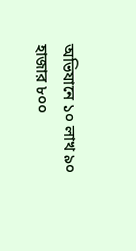অভিযানে ১০ লাখ ৯০ হাজার ৮০০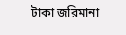টাকা জরিমানা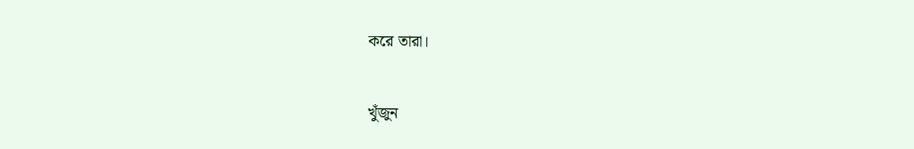করে তারা।

খুঁজুন